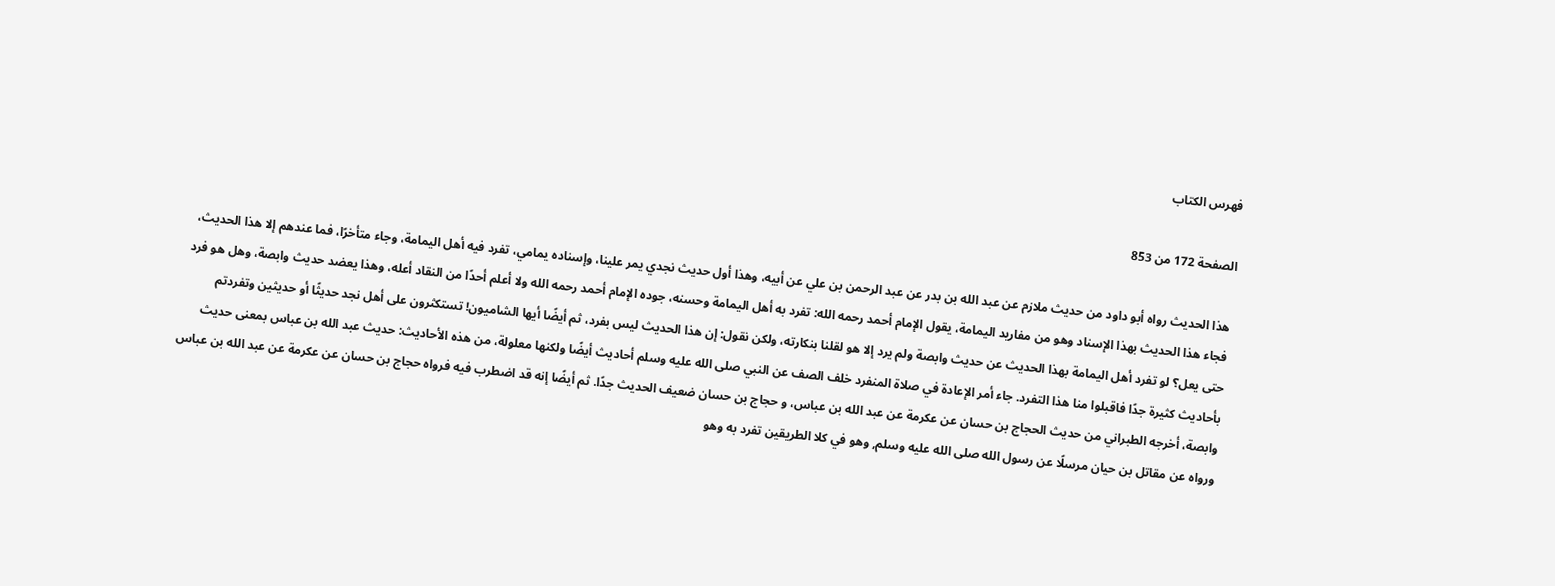فهرس الكتاب

الصفحة 172 من 853

هذا الحديث رواه أبو داود من حديث ملازم عن عبد الله بن بدر عن عبد الرحمن بن علي عن أبيه، وهذا أول حديث نجدي يمر علينا، وإسناده يمامي، تفرد فيه أهل اليمامة، وجاء متأخرًا، فما عندهم إلا هذا الحديث، فجاء هذا الحديث بهذا الإسناد وهو من مفاريد اليمامة، يقول الإمام أحمد رحمه الله: تفرد به أهل اليمامة وحسنه، جوده الإمام أحمد رحمه الله ولا أعلم أحدًا من النقاد أعله، وهذا يعضد حديث وابصة، وهل هو فرد حتى يعل؟ لو تفرد أهل اليمامة بهذا الحديث عن حديث وابصة ولم يرد إلا هو لقلنا بنكارته، ولكن نقول: إن هذا الحديث ليس بفرد، ثم أيضًا أيها الشاميون! تستكثرون على أهل نجد حديثًا أو حديثين وتفردتم بأحاديث كثيرة جدًا فاقبلوا منا هذا التفرد. جاء أمر الإعادة في صلاة المنفرد خلف الصف عن النبي صلى الله عليه وسلم أحاديث أيضًا ولكنها معلولة، من هذه الأحاديث: حديث عبد الله بن عباس بمعنى حديث وابصة، أخرجه الطبراني من حديث الحجاج بن حسان عن عكرمة عن عبد الله بن عباس، و حجاج بن حسان ضعيف الحديث جدًا. ثم أيضًا إنه قد اضطرب فيه فرواه حجاج بن حسان عن عكرمة عن عبد الله بن عباس ورواه عن مقاتل بن حيان مرسلًا عن رسول الله صلى الله عليه وسلم, وهو في كلا الطريقين تفرد به وهو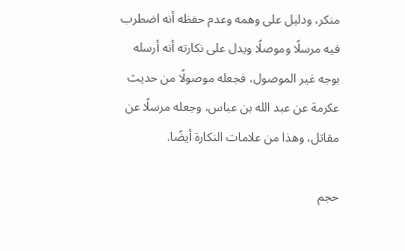منكر، ودليل على وهمه وعدم حفظه أنه اضطرب فيه مرسلًا وموصلًا ويدل على نكارته أنه أرسله بوجه غير الموصول، فجعله موصولًا من حديث عكرمة عن عبد الله بن عباس، وجعله مرسلًا عن مقاتل، وهذا من علامات النكارة أيضًا.

حجم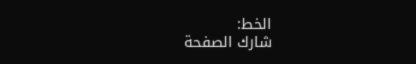الخط:
شارك الصفحة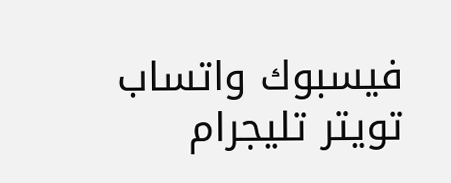فيسبوك واتساب تويتر تليجرام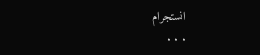انستجرام
. . .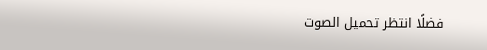فضلًا انتظر تحميل الصوت